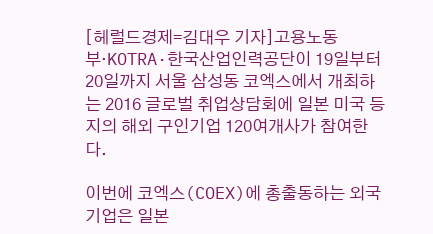[헤럴드경제=김대우 기자]고용노동부·KOTRA·한국산업인력공단이 19일부터 20일까지 서울 삼성동 코엑스에서 개최하는 2016 글로벌 취업상담회에 일본 미국 등지의 해외 구인기업 120여개사가 참여한다.

이번에 코엑스(COEX)에 총출동하는 외국 기업은 일본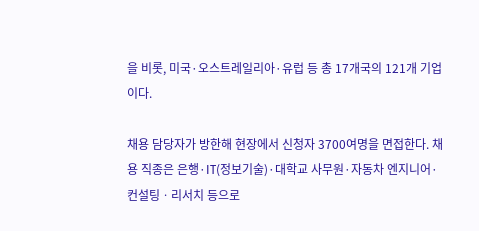을 비롯, 미국·오스트레일리아·유럽 등 총 17개국의 121개 기업이다.

채용 담당자가 방한해 현장에서 신청자 3700여명을 면접한다. 채용 직종은 은행·IT(정보기술)·대학교 사무원·자동차 엔지니어·컨설팅ㆍ리서치 등으로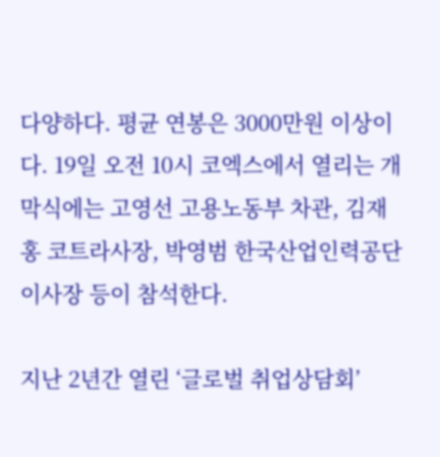다양하다. 평균 연봉은 3000만원 이상이다. 19일 오전 10시 코엑스에서 열리는 개막식에는 고영선 고용노동부 차관, 김재홍 코트라사장, 박영범 한국산업인력공단 이사장 등이 참석한다.

지난 2년간 열린 ‘글로벌 취업상담회’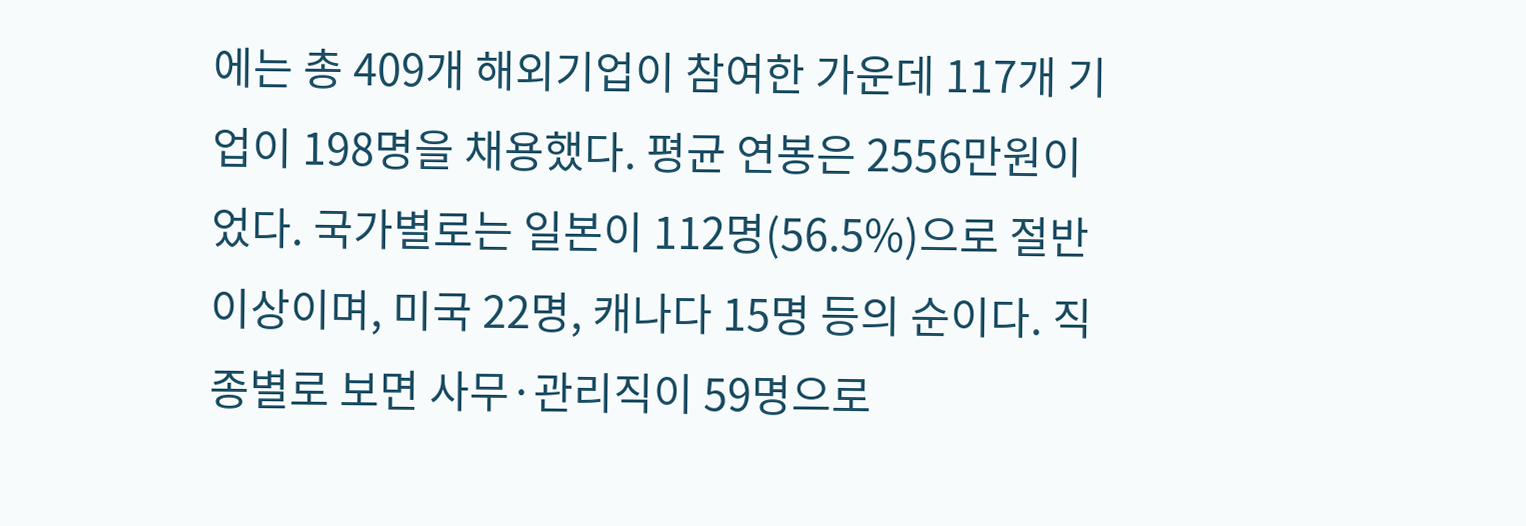에는 총 409개 해외기업이 참여한 가운데 117개 기업이 198명을 채용했다. 평균 연봉은 2556만원이었다. 국가별로는 일본이 112명(56.5%)으로 절반 이상이며, 미국 22명, 캐나다 15명 등의 순이다. 직종별로 보면 사무·관리직이 59명으로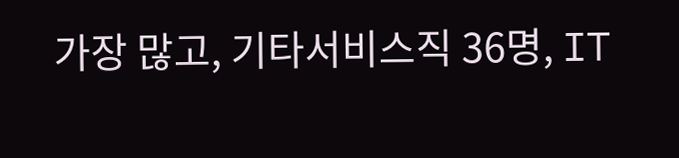가장 많고, 기타서비스직 36명, IT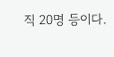직 20명 등이다.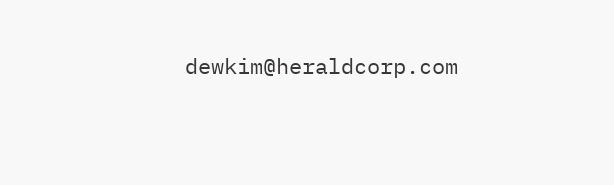dewkim@heraldcorp.com